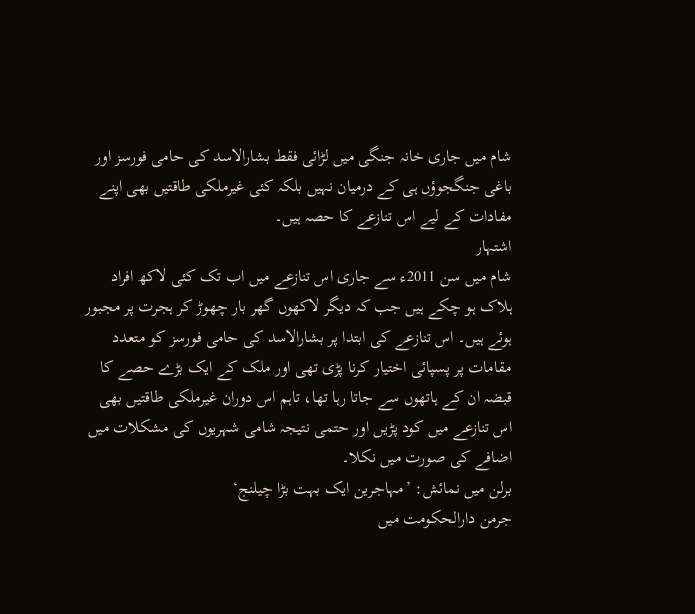شام میں جاری خانہ جنگی میں لڑائی فقط بشارالاسد کی حامی فورسز اور باغی جنگجوؤں ہی کے درمیان نہیں بلکہ کئی غیرملکی طاقتیں بھی اپنے مفادات کے لیے اس تنازعے کا حصہ ہیں۔
اشتہار
شام میں سن 2011ء سے جاری اس تنازعے میں اب تک کئی لاکھ افراد ہلاک ہو چکے ہیں جب کہ دیگر لاکھوں گھر بار چھوڑ کر ہجرت پر مجبور ہوئے ہیں۔ اس تنازعے کی ابتدا پر بشارالاسد کی حامی فورسز کو متعدد مقامات پر پسپائی اختیار کرنا پڑی تھی اور ملک کے ایک بڑے حصے کا قبضہ ان کے ہاتھوں سے جاتا رہا تھا، تاہم اس دوران غیرملکی طاقتیں بھی اس تنازعے میں کود پڑیں اور حتمی نتیجہ شامی شہریوں کی مشکلات میں اضافے کی صورت میں نکلا۔
برلن میں نمائش: ’مہاجرین ایک بہت بڑا چیلنج‘
جرمن دارالحکومت میں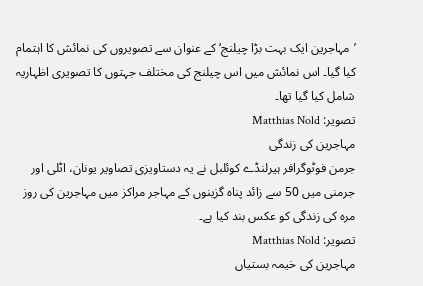’مہاجرین ایک بہت بڑا چیلنج‘ کے عنوان سے تصویروں کی نمائش کا اہتمام کیا گیا۔ اس نمائش میں اس چیلنج کی مختلف جہتوں کا تصویری اظہاریہ شامل کیا گیا تھا۔
تصویر: Matthias Nold
مہاجرین کی زندگی
جرمن فوٹوگرافر ہیرلنڈے کوئلبل نے یہ دستاویزی تصاویر یونان، اٹلی اور جرمنی میں 50 سے زائد پناہ گزینوں کے مہاجر مراکز میں مہاجرین کی روز مرہ کی زندگی کو عکس بند کیا ہے۔
تصویر: Matthias Nold
مہاجرین کی خیمہ بستیاں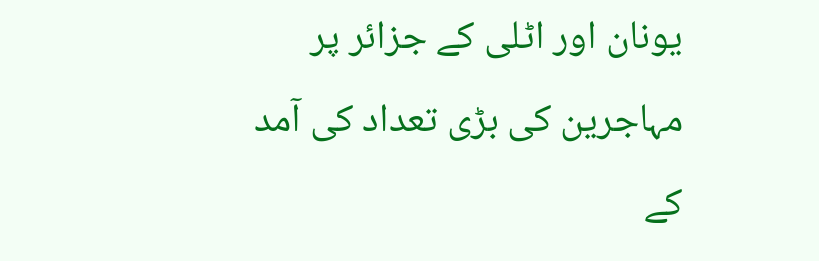یونان اور اٹلی کے جزائر پر مہاجرین کی بڑی تعداد کی آمد کے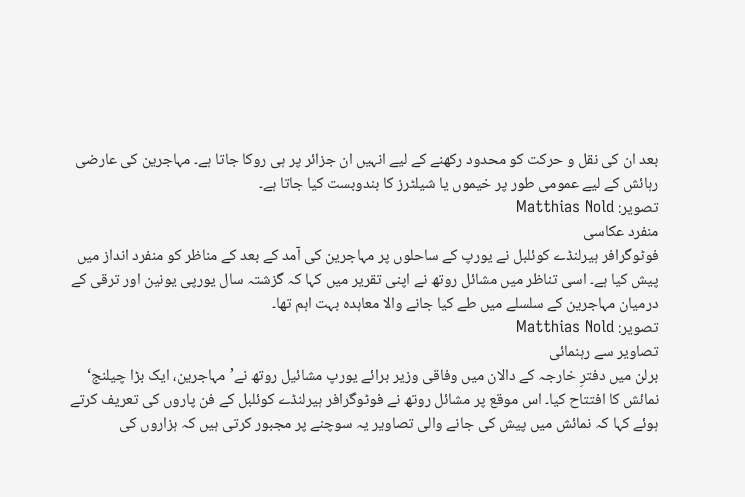بعد ان کی نقل و حرکت کو محدود رکھنے کے لیے انہیں ان جزائر پر ہی روکا جاتا ہے۔ مہاجرین کی عارضی رہائش کے لیے عمومی طور پر خیموں یا شیلٹرز کا بندوبست کیا جاتا ہے۔
تصویر: Matthias Nold
منفرد عکاسی
فوٹوگرافر ہیرلنڈے کوئلبل نے یورپ کے ساحلوں پر مہاجرین کی آمد کے بعد کے مناظر کو منفرد انداز میں پیش کیا ہے۔ اسی تناظر میں مشائل روتھ نے اپنی تقریر میں کہا کہ گزشتہ سال یورپی یونین اور ترقی کے درمیان مہاجرین کے سلسلے میں طے کیا جانے والا معاہدہ بہت اہم تھا۔
تصویر: Matthias Nold
تصاویر سے رہنمائی
برلن میں دفترِ خارجہ کے دالان میں وفاقی وزیر برائے یورپ مشائیل روتھ نے’مہاجرین، ایک بڑا چیلنج‘ نمائش کا افتتاح کیا۔ اس موقع پر مشائل روتھ نے فوٹوگرافر ہیرلنڈے کوئلبل کے فن پاروں کی تعریف کرتے ہوئے کہا کہ نمائش میں پیش کی جانے والی تصاویر یہ سوچنے پر مجبور کرتی ہیں کہ ہزاروں کی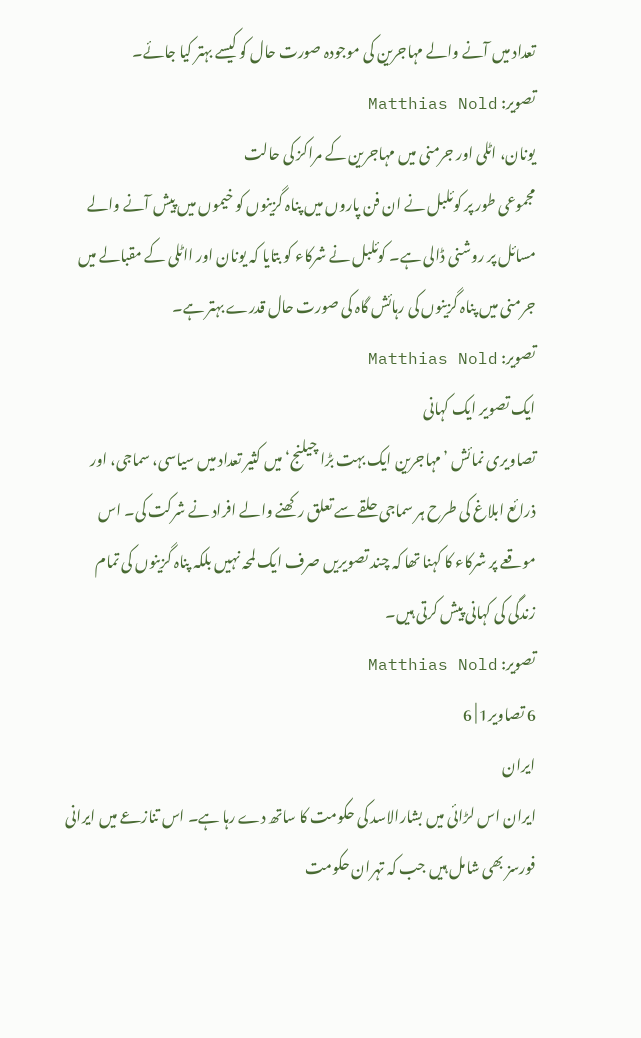تعداد میں آنے والے مہاجرین کی موجودہ صورت حال کو کیسے بہتر کیا جائے۔
تصویر: Matthias Nold
یونان، اٹلی اور جرمنی میں مہاجرین کے مراکز کی حالت
مجموعی طور پر کوئلبل نے ان فن پاروں میں پناہ گزینوں کو خیموں میں پیش آنے والے مسائل پر روشنی ڈالی ہے۔ کوئلبل نے شرکاء کو بتایا کہ یونان اور ااٹلی کے مقبالے میں جرمنی میں پناہ گزینوں کی رہائش گاہ کی صورت حال قدرے بہتر ہے۔
تصویر: Matthias Nold
ایک تصویر ایک کہانی
تصاویری نمائش ’مہاجرین ایک بہت بڑا چیلنج‘ میں کثیر تعداد میں سیاسی، سماجی، اور ذرائع ابلاغ کی طرح ہر سماجی حلقے سے تعلق رکھنے والے افراد نے شرکت کی۔ اس موقعے پر شرکاء کا کہنا تھا کہ چند تصویریں صرف ایک لمحہ نہیں بلکہ پناہ گزینوں کی تمام زندگی کی کہانی پیش کرتی ہیں۔
تصویر: Matthias Nold
6 تصاویر1 | 6
ایران
ایران اس لڑائی میں بشارالاسد کی حکومت کا ساتھ دے رہا ہے۔ اس تنازعے میں ایرانی فورسز بھی شامل ہیں جب کہ تہران حکومت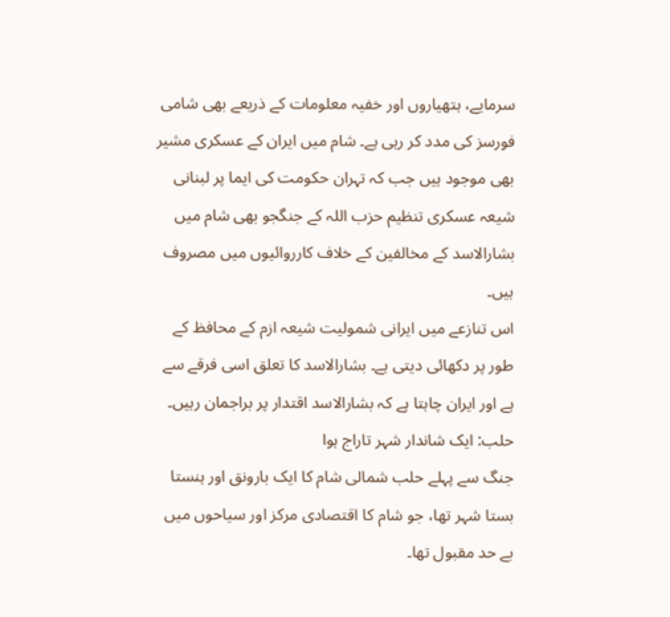سرمایے، ہتھیاروں اور خفیہ معلومات کے ذریعے بھی شامی فورسز کی مدد کر رہی ہے۔ شام میں ایران کے عسکری مشیر بھی موجود ہیں جب کہ تہران حکومت کی ایما پر لبنانی شیعہ عسکری تنظیم حزب اللہ کے جنگجو بھی شام میں بشارالاسد کے مخالفین کے خلاف کارروائیوں میں مصروف ہیں۔
اس تنازعے میں ایرانی شمولیت شیعہ ازم کے محافظ کے طور پر دکھائی دیتی ہے۔ بشارالاسد کا تعلق اسی فرقے سے ہے اور ایران چاہتا ہے کہ بشارالاسد اقتدار پر براجمان رہیں۔
حلب: ایک شاندار شہر تاراج ہوا
جنگ سے پہلے حلب شمالی شام کا ایک بارونق اور ہنستا بستا شہر تھا، جو شام کا اقتصادی مرکز اور سیاحوں میں بے حد مقبول تھا۔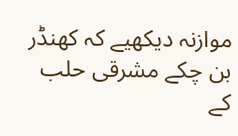موازنہ دیکھیے کہ کھنڈر بن چکے مشرقی حلب کے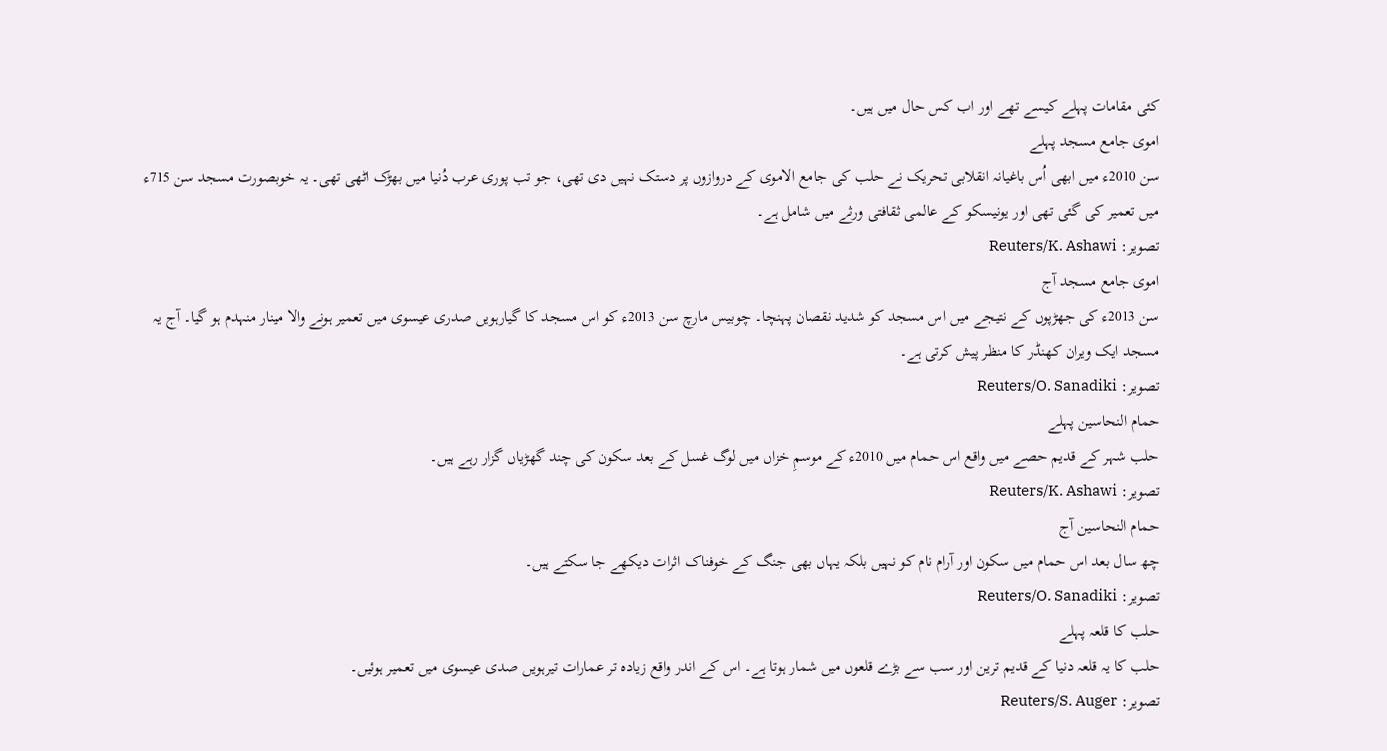کئی مقامات پہلے کیسے تھے اور اب کس حال میں ہیں۔
اموی جامع مسجد پہلے
سن 2010ء میں ابھی اُس باغیانہ انقلابی تحریک نے حلب کی جامع الاموی کے دروازوں پر دستک نہیں دی تھی، جو تب پوری عرب دُنیا میں بھڑک اٹھی تھی۔ یہ خوبصورت مسجد سن 715ء میں تعمیر کی گئی تھی اور یونیسکو کے عالمی ثقافتی ورثے میں شامل ہے۔
تصویر: Reuters/K. Ashawi
اموی جامع مسجد آج
سن 2013ء کی جھڑپوں کے نتیجے میں اس مسجد کو شدید نقصان پہنچا۔ چوبیس مارچ سن 2013ء کو اس مسجد کا گیارہویں صدری عیسوی میں تعمیر ہونے والا مینار منہدم ہو گیا۔ آج یہ مسجد ایک ویران کھنڈر کا منظر پیش کرتی ہے۔
تصویر: Reuters/O. Sanadiki
حمام النحاسین پہلے
حلب شہر کے قدیم حصے میں واقع اس حمام میں 2010ء کے موسمِ خزاں میں لوگ غسل کے بعد سکون کی چند گھڑیاں گزار رہے ہیں۔
تصویر: Reuters/K. Ashawi
حمام النحاسین آج
چھ سال بعد اس حمام میں سکون اور آرام نام کو نہیں بلکہ یہاں بھی جنگ کے خوفناک اثرات دیکھے جا سکتے ہیں۔
تصویر: Reuters/O. Sanadiki
حلب کا قلعہ پہلے
حلب کا یہ قلعہ دنیا کے قدیم ترین اور سب سے بڑے قلعوں میں شمار ہوتا ہے۔ اس کے اندر واقع زیادہ تر عمارات تیرہویں صدی عیسوی میں تعمیر ہوئیں۔
تصویر: Reuters/S. Auger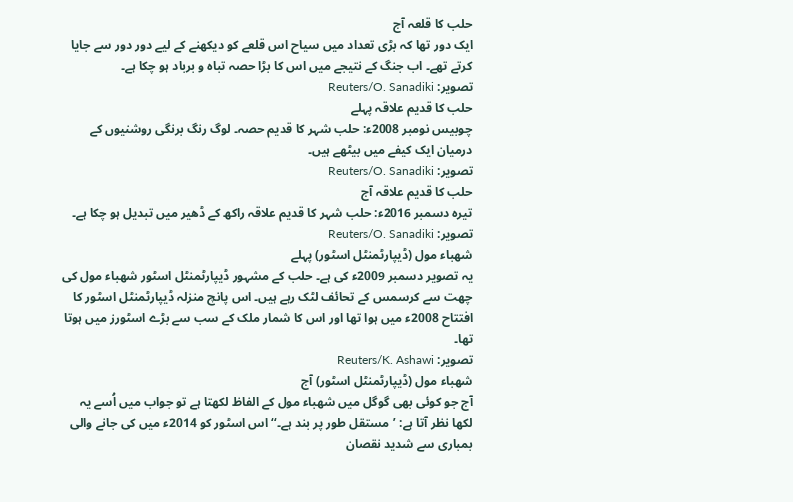حلب کا قلعہ آج
ایک دور تھا کہ بڑی تعداد میں سیاح اس قلعے کو دیکھنے کے لیے دور دور سے جایا کرتے تھے۔ اب جنگ کے نتیجے میں اس کا بڑا حصہ تباہ و برباد ہو چکا ہے۔
تصویر: Reuters/O. Sanadiki
حلب کا قدیم علاقہ پہلے
چوبیس نومبر 2008ء: حلب شہر کا قدیم حصہ۔ لوگ رنگ برنگی روشنیوں کے درمیان ایک کیفے میں بیٹھے ہیں۔
تصویر: Reuters/O. Sanadiki
حلب کا قدیم علاقہ آج
تیرہ دسمبر 2016ء: حلب شہر کا قدیم علاقہ راکھ کے ڈھیر میں تبدیل ہو چکا ہے۔
تصویر: Reuters/O. Sanadiki
شھباء مول (ڈیپارٹمنٹل اسٹور) پہلے
یہ تصویر دسمبر 2009ء کی ہے۔ حلب کے مشہور ڈیپارٹمنٹل اسٹور شھباء مول کی چھت سے کرسمس کے تحائف لٹک رہے ہیں۔ اس پانچ منزلہ ڈیپارٹمنٹل اسٹور کا افتتاح 2008ء میں ہوا تھا اور اس کا شمار ملک کے سب سے بڑے اسٹورز میں ہوتا تھا۔
تصویر: Reuters/K. Ashawi
شھباء مول (ڈیپارٹمنٹل اسٹور) آج
آج جو کوئی بھی گوگل میں شھباء مول کے الفاظ لکھتا ہے تو جواب میں اُسے یہ لکھا نظر آتا ہے: ’مستقل طور پر بند ہے۔‘‘ اس اسٹور کو 2014ء میں کی جانے والی بمباری سے شدید نقصان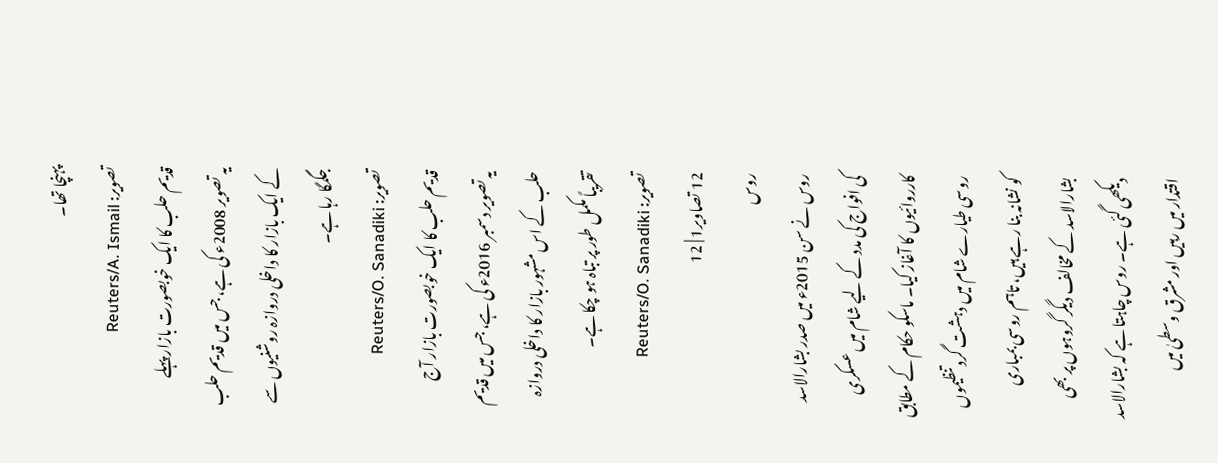پہنچا تھا۔
تصویر: Reuters/A. Ismail
قدیم حلب کا ایک خوبصورت بازار پہلے
یہ تصویر 2008ء کی ہے، جس میں قدیم حلب کے ایک بازار کا داخلی دروازہ روشنیوں سے جگمگا رہا ہے۔
تصویر: Reuters/O. Sanadiki
قدیم حلب کا ایک خوبصورت بازار آج
یہ تصویر دسمبر 2016ء کی ہے، جس میں قدیم حلب کے اس مشہور بازار کا داخلی دروازہ تقریباً مکمل طور پر تباہ ہو چکا ہے۔
تصویر: Reuters/O. Sanadiki
12 تصاویر1 | 12
روس
روس نے سن 2015ء میں صدر بشارالاسد کی افواج کی مدد کے لیے شام میں عسکری کارروائیوں کا آغاز کیا۔ ماسکو حکام کے مطابق روسی طیارے شام میں دہشت گرد تنظیموں کو نشانہ بنا رہے ہیں، تاہم روسی بمباری بشارالاسد کے مخالف دیگر گروہوں پر بھی دیکھی گئی ہے۔ روس چاہتا ہے کہ بشارالاسد اقتدار میں رہیں اور مشرق وسطیٰ میں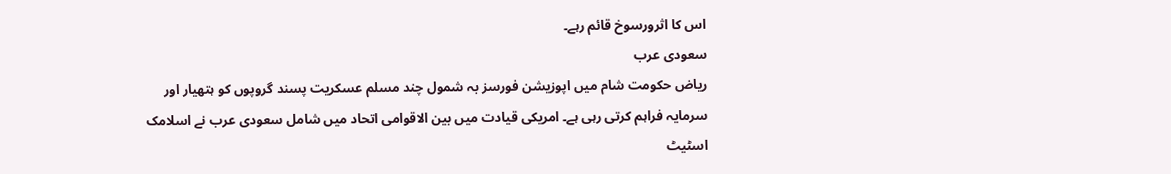اس کا اثرورسوخ قائم رہے۔
سعودی عرب
ریاض حکومت شام میں اپوزیشن فورسز بہ شمول چند مسلم عسکریت پسند گروپوں کو ہتھیار اور سرمایہ فراہم کرتی رہی ہے۔ امریکی قیادت میں بین الاقوامی اتحاد میں شامل سعودی عرب نے اسلامک اسٹیٹ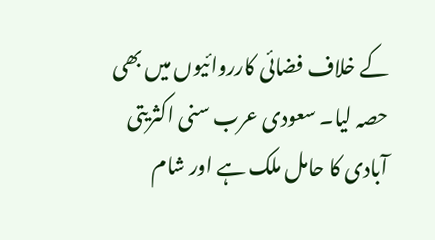کے خلاف فضائی کارروائیوں میں بھی حصہ لیا۔ سعودی عرب سنی اکثریتی آبادی کا حامل ملک ہے اور شام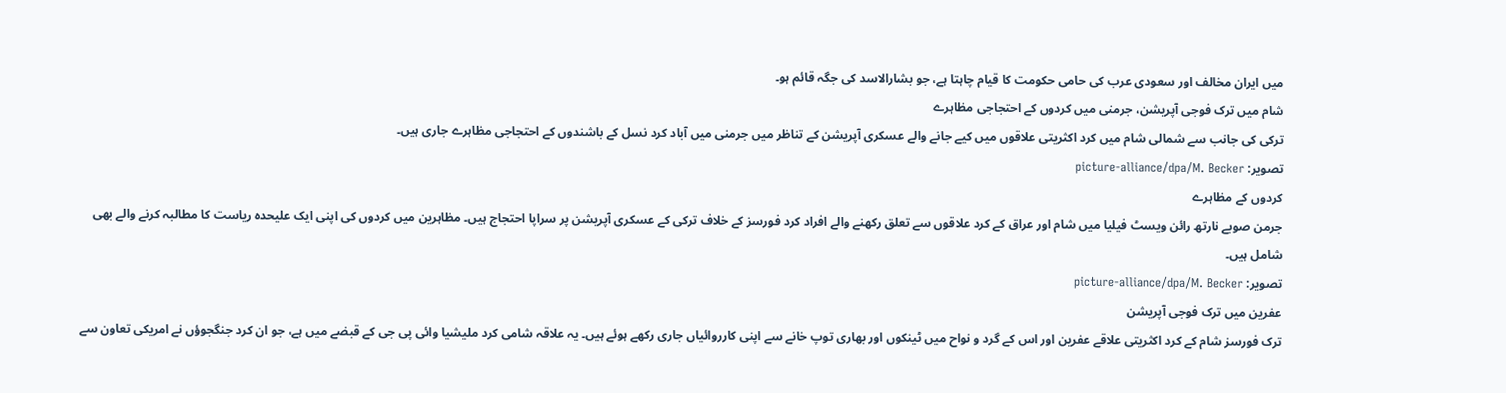میں ایران مخالف اور سعودی عرب کی حامی حکومت کا قیام چاہتا ہے، جو بشارالاسد کی جگہ قائم ہو۔
شام میں ترک فوجی آپریشن، جرمنی میں کردوں کے احتجاجی مظاہرے
ترکی کی جانب سے شمالی شام میں کرد اکثریتی علاقوں میں کیے جانے والے عسکری آپریشن کے تناظر میں جرمنی میں آباد کرد نسل کے باشندوں کے احتجاجی مظاہرے جاری ہیں۔
تصویر: picture-alliance/dpa/M. Becker
کردوں کے مظاہرے
جرمن صوبے نارتھ رائن ویسٹ فیلیا میں شام اور عراق کے کرد علاقوں سے تعلق رکھنے والے افراد کرد فورسز کے خلاف ترکی کے عسکری آپریشن پر سراپا احتجاج ہیں۔ مظاہرین میں کردوں کی اپنی ایک علیحدہ ریاست کا مطالبہ کرنے والے بھی شامل ہیں۔
تصویر: picture-alliance/dpa/M. Becker
عفرین میں ترک فوجی آپریشن
ترک فورسز شام کے کرد اکثریتی علاقے عفرین اور اس کے گرد و نواح میں ٹینکوں اور بھاری توپ خانے سے اپنی کارروائیاں جاری رکھے ہوئے ہیں۔ یہ علاقہ شامی کرد ملیشیا وائی پی جی کے قبضے میں ہے، جو ان کرد جنگجوؤں نے امریکی تعاون سے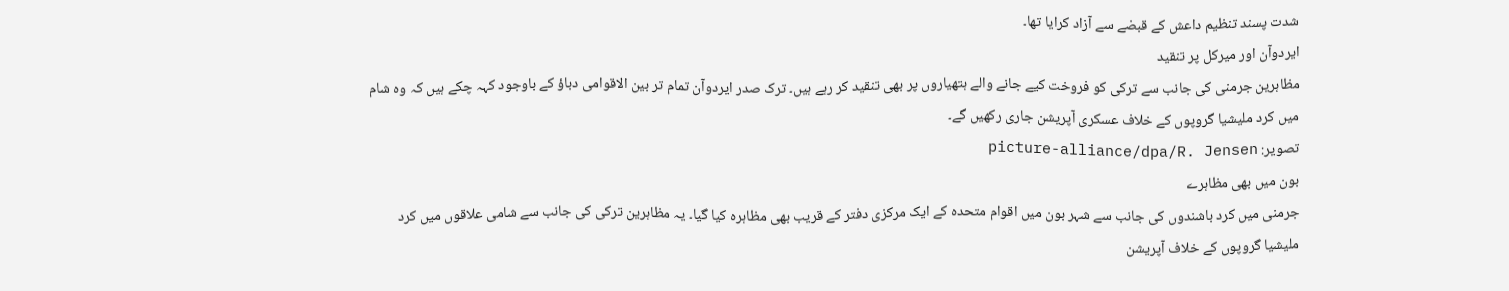شدت پسند تنظیم داعش کے قبضے سے آزاد کرایا تھا۔
ایردوآن اور میرکل پر تنقید
مظاہرین جرمنی کی جانب سے ترکی کو فروخت کیے جانے والے ہتھیاروں پر بھی تنقید کر رہے ہیں۔ ترک صدر ایردوآن تمام تر بین الاقوامی دباؤ کے باوجود کہہ چکے ہیں کہ وہ شام میں کرد ملیشیا گروپوں کے خلاف عسکری آپریشن جاری رکھیں گے۔
تصویر: picture-alliance/dpa/R. Jensen
بون میں بھی مظاہرے
جرمنی میں کرد باشندوں کی جانب سے شہر بون میں اقوام متحدہ کے ایک مرکزی دفتر کے قریب بھی مظاہرہ کیا گیا۔ یہ مظاہرین ترکی کی جانب سے شامی علاقوں میں کرد ملیشیا گروپوں کے خلاف آپریشن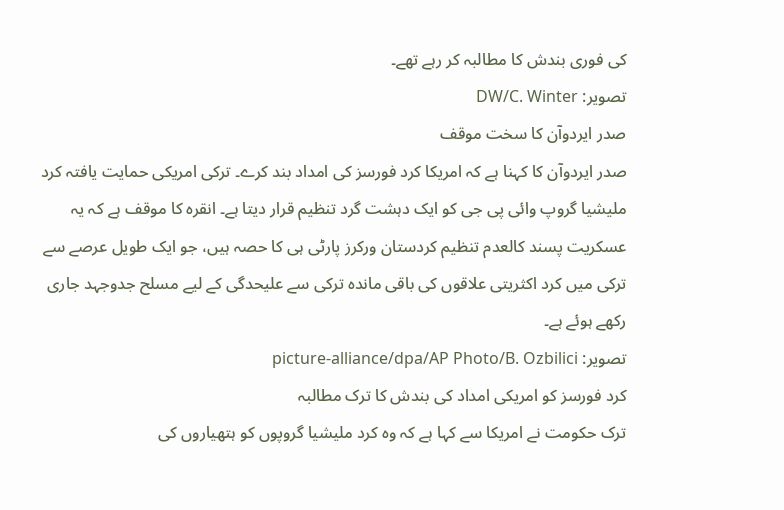کی فوری بندش کا مطالبہ کر رہے تھے۔
تصویر: DW/C. Winter
صدر ایردوآن کا سخت موقف
صدر ایردوآن کا کہنا ہے کہ امریکا کرد فورسز کی امداد بند کرے۔ ترکی امریکی حمایت یافتہ کرد ملیشیا گروپ وائی پی جی کو ایک دہشت گرد تنظیم قرار دیتا ہے۔ انقرہ کا موقف ہے کہ یہ عسکریت پسند کالعدم تنظیم کردستان ورکرز پارٹی ہی کا حصہ ہیں، جو ایک طویل عرصے سے ترکی میں کرد اکثریتی علاقوں کی باقی ماندہ ترکی سے علیحدگی کے لیے مسلح جدوجہد جاری رکھے ہوئے ہے۔
تصویر: picture-alliance/dpa/AP Photo/B. Ozbilici
کرد فورسز کو امریکی امداد کی بندش کا ترک مطالبہ
ترک حکومت نے امریکا سے کہا ہے کہ وہ کرد ملیشیا گروپوں کو ہتھیاروں کی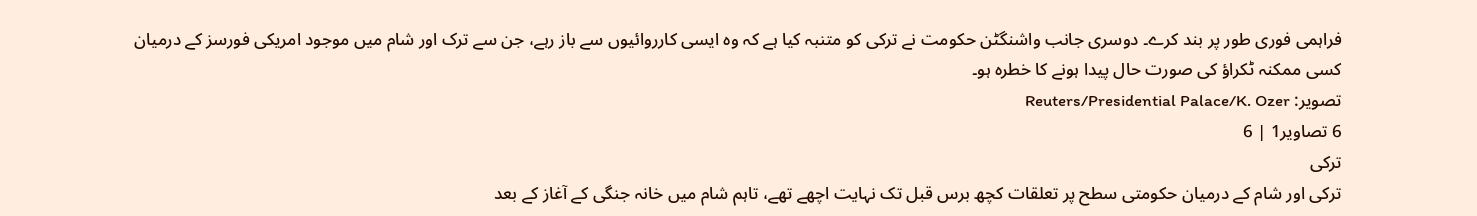فراہمی فوری طور پر بند کرے۔ دوسری جانب واشنگٹن حکومت نے ترکی کو متنبہ کیا ہے کہ وہ ایسی کارروائیوں سے باز رہے، جن سے ترک اور شام میں موجود امریکی فورسز کے درمیان کسی ممکنہ ٹکراؤ کی صورت حال پیدا ہونے کا خطرہ ہو۔
تصویر: Reuters/Presidential Palace/K. Ozer
6 تصاویر1 | 6
ترکی
ترکی اور شام کے درمیان حکومتی سطح پر تعلقات کچھ برس قبل تک نہایت اچھے تھے، تاہم شام میں خانہ جنگی کے آغاز کے بعد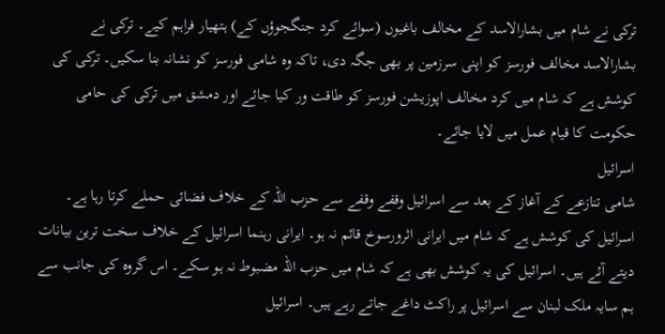ترکی نے شام میں بشارالاسد کے مخالف باغیوں (سوائے کرد جنگجوؤں کے) ہتھیار فراہم کیے۔ ترکی نے بشارالاسد مخالف فورسز کو اپنی سرزمین پر بھی جگہ دی، تاکہ وہ شامی فورسز کو نشانہ بنا سکیں۔ ترکی کی کوشش ہے کہ شام میں کرد مخالف اپوزیشن فورسز کو طاقت ور کیا جائے اور دمشق میں ترکی کی حامی حکومت کا قیام عمل میں لایا جائے۔
اسرائیل
شامی تنازعے کے آغاز کے بعد سے اسرائیل وقفے وقفے سے حزب اللہ کے خلاف فضائی حملے کرتا رہا ہے۔ اسرائیل کی کوشش ہے کہ شام میں ایرانی اثرورسوخ قائم نہ ہو۔ ایرانی رہنما اسرائیل کے خلاف سخت ترین بیانات دیتے آئے ہیں۔ اسرائیل کی یہ کوشش بھی ہے کہ شام میں حزب اللہ مضبوط نہ ہو سکے۔ اس گروہ کی جانب سے ہم سایہ ملک لبنان سے اسرائیل پر راکٹ داغے جاتے رہے ہیں۔ اسرائیل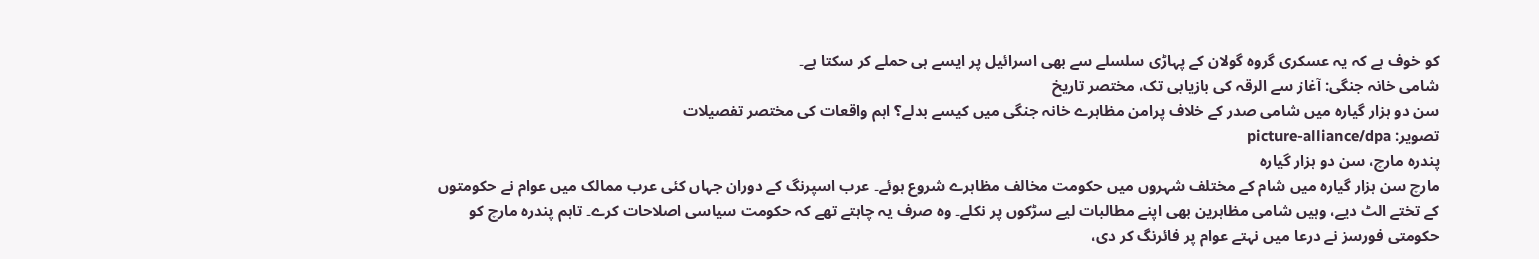کو خوف ہے کہ یہ عسکری گروہ گولان کے پہاڑی سلسلے سے بھی اسرائیل پر ایسے ہی حملے کر سکتا ہے۔
شامی خانہ جنگی: آغاز سے الرقہ کی بازیابی تک، مختصر تاریخ
سن دو ہزار گیارہ میں شامی صدر کے خلاف پرامن مظاہرے خانہ جنگی میں کیسے بدلے؟ اہم واقعات کی مختصر تفصیلات
تصویر: picture-alliance/dpa
پندرہ مارچ، سن دو ہزار گیارہ
مارچ سن ہزار گیارہ میں شام کے مختلف شہروں میں حکومت مخالف مظاہرے شروع ہوئے۔ عرب اسپرنگ کے دوران جہاں کئی عرب ممالک میں عوام نے حکومتوں کے تختے الٹ دیے، وہیں شامی مظاہرین بھی اپنے مطالبات لیے سڑکوں پر نکلے۔ وہ صرف یہ چاہتے تھے کہ حکومت سیاسی اصلاحات کرے۔ تاہم پندرہ مارچ کو حکومتی فورسز نے درعا میں نہتے عوام پر فائرنگ کر دی،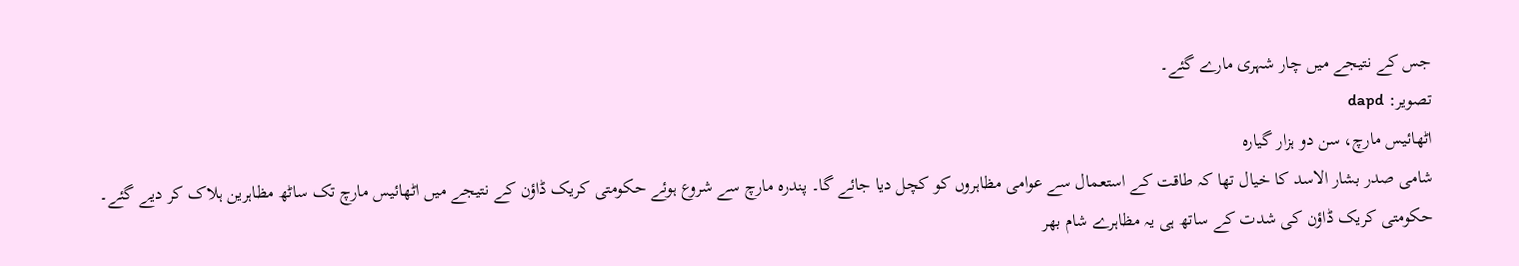جس کے نتیجے میں چار شہری مارے گئے۔
تصویر: dapd
اٹھائیس مارچ، سن دو ہزار گیارہ
شامی صدر بشار الاسد کا خیال تھا کہ طاقت کے استعمال سے عوامی مظاہروں کو کچل دیا جائے گا۔ پندرہ مارچ سے شروع ہوئے حکومتی کریک ڈاؤن کے نتیجے میں اٹھائیس مارچ تک ساٹھ مظاہرین ہلاک کر دیے گئے۔ حکومتی کریک ڈاؤن کی شدت کے ساتھ ہی یہ مظاہرے شام بھر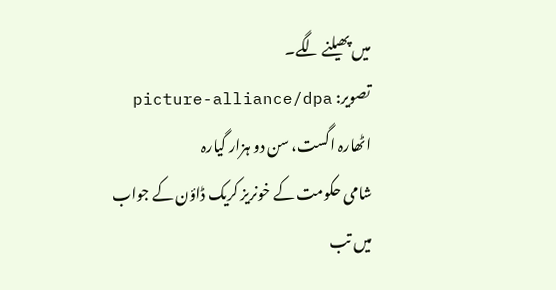میں پھیلنے لگے۔
تصویر: picture-alliance/dpa
اٹھارہ اگست، سن دو ہزار گیارہ
شامی حکومت کے خونریز کریک ڈاؤن کے جواب میں تب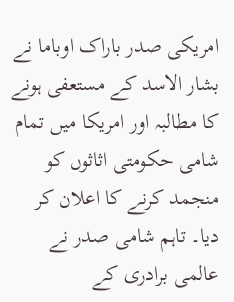امریکی صدر باراک اوباما نے بشار الاسد کے مستعفی ہونے کا مطالبہ اور امریکا میں تمام شامی حکومتی اثاثوں کو منجمد کرنے کا اعلان کر دیا۔ تاہم شامی صدر نے عالمی برادری کے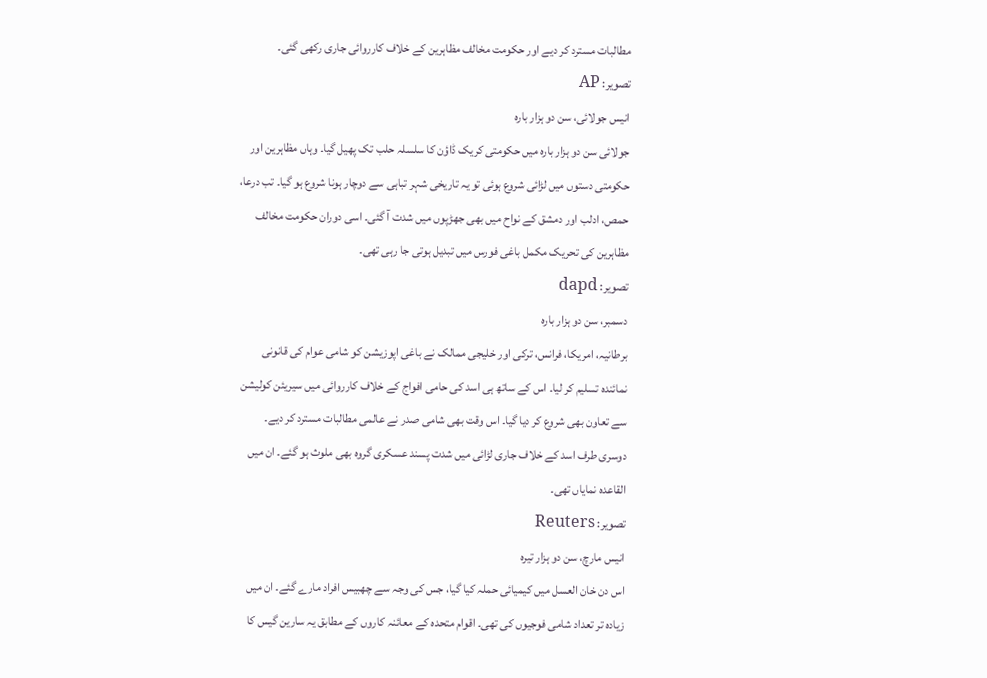مطالبات مسترد کر دیے اور حکومت مخالف مظاہرین کے خلاف کارروائی جاری رکھی گئی۔
تصویر: AP
انیس جولائی، سن دو ہزار بارہ
جولائی سن دو ہزار بارہ میں حکومتی کریک ڈاؤن کا سلسلہ حلب تک پھیل گیا۔ وہاں مظاہرین اور حکومتی دستوں میں لڑائی شروع ہوئی تو یہ تاریخی شہر تباہی سے دوچار ہونا شروع ہو گیا۔ تب درعا، حمص، ادلب اور دمشق کے نواح میں بھی جھڑپوں میں شدت آ گئی۔ اسی دوران حکومت مخالف مظاہرین کی تحریک مکمل باغی فورس میں تبدیل ہوتی جا رہی تھی۔
تصویر: dapd
دسمبر، سن دو ہزار بارہ
برطانیہ، امریکا، فرانس، ترکی اور خلیجی ممالک نے باغی اپوزیشن کو شامی عوام کی قانونی نمائندہ تسلیم کر لیا۔ اس کے ساتھ ہی اسد کی حامی افواج کے خلاف کارروائی میں سیریئن کولیشن سے تعاون بھی شروع کر دیا گیا۔ اس وقت بھی شامی صدر نے عالمی مطالبات مسترد کر دیے۔ دوسری طرف اسد کے خلاف جاری لڑائی میں شدت پسند عسکری گروہ بھی ملوث ہو گئے۔ ان میں القاعدہ نمایاں تھی۔
تصویر: Reuters
انیس مارچ، سن دو ہزار تیرہ
اس دن خان العسل میں کیمیائی حملہ کیا گیا، جس کی وجہ سے چھبیس افراد مارے گئے۔ ان میں زیادہ تر تعداد شامی فوجیوں کی تھی۔ اقوام متحدہ کے معائنہ کاروں کے مطابق یہ سارین گیس کا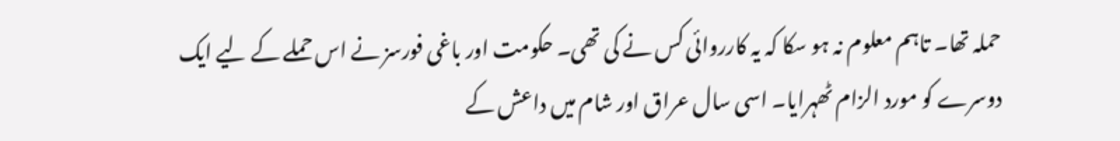حملہ تھا۔ تاہم معلوم نہ ہو سکا کہ یہ کارروائی کس نے کی تھی۔ حکومت اور باغی فورسز نے اس حملے کے لیے ایک دوسرے کو مورد الزام ٹھہرایا۔ اسی سال عراق اور شام میں داعش کے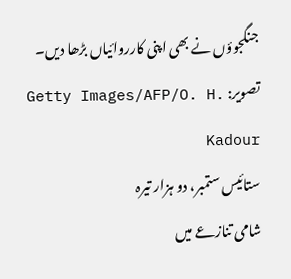جنگجوؤں نے بھی اپنی کارروائیاں بڑھا دیں۔
تصویر: Getty Images/AFP/O. H. Kadour
ستائیس ستمبر، دو ہزار تیرہ
شامی تنازعے میں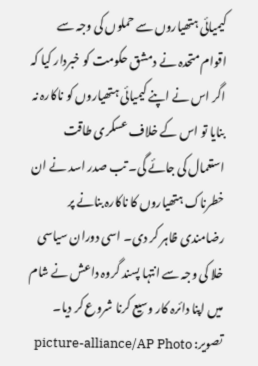کیمیائی ہتھیاروں سے حملوں کی وجہ سے اقوام متحدہ نے دمشق حکومت کو خبردار کیا کہ اگر اس نے اپنے کیمیائی ہتھیاروں کو ناکارہ نہ بنایا تو اس کے خلاف عسکری طاقت استعمال کی جائے گی۔ تب صدر اسد نے ان خطرناک ہتھیاروں کا ناکارہ بنانے پر رضامندی ظاہر کر دی۔ اسی دوران سیاسی خلا کی وجہ سے انتہا پسند گروہ داعش نے شام میں اپنا دائرہ کار وسیع کرنا شروع کر دیا۔
تصویر: picture-alliance/AP Photo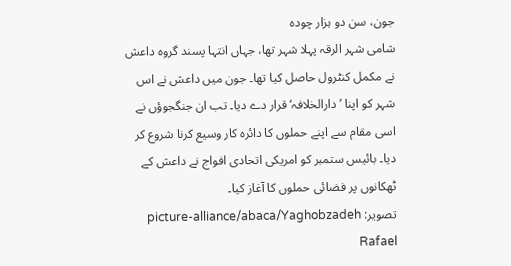جون، سن دو ہزار چودہ
شامی شہر الرقہ پہلا شہر تھا، جہاں انتہا پسند گروہ داعش نے مکمل کنٹرول حاصل کیا تھا۔ جون میں داعش نے اس شہر کو اپنا ’دارالخلافہ‘ قرار دے دیا۔ تب ان جنگجوؤں نے اسی مقام سے اپنے حملوں کا دائرہ کار وسیع کرنا شروع کر دیا۔ بائیس ستمبر کو امریکی اتحادی افواج نے داعش کے ٹھکانوں پر فضائی حملوں کا آغاز کیا۔
تصویر: picture-alliance/abaca/Yaghobzadeh Rafael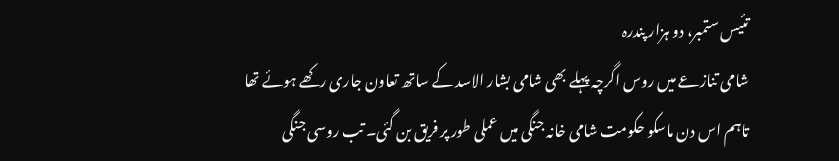تئیس ستمبر، دو ہزار پندرہ
شامی تنازعے میں روس اگرچہ پہلے بھی شامی بشار الاسد کے ساتھ تعاون جاری رکھے ہوئے تھا تاہم اس دن ماسکو حکومت شامی خانہ جنگی میں عملی طور پر فریق بن گئی۔ تب روسی جنگی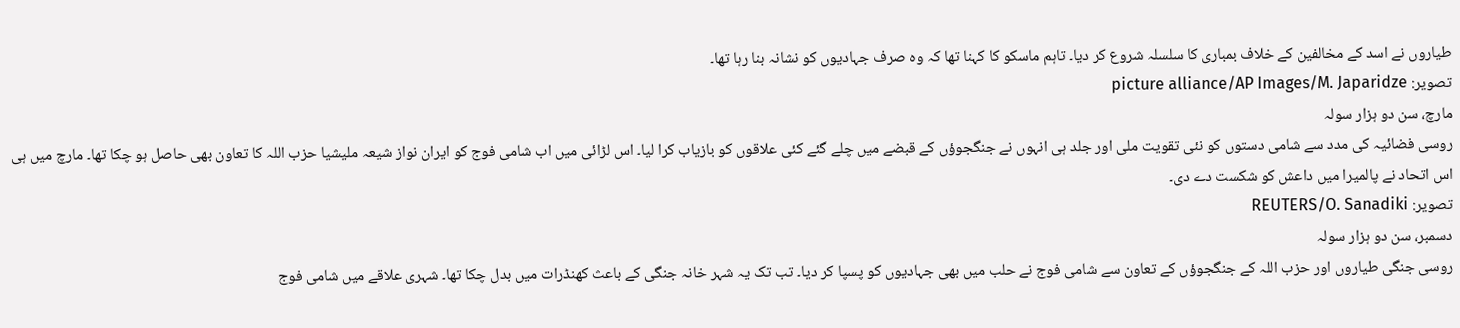طیاروں نے اسد کے مخالفین کے خلاف بمباری کا سلسلہ شروع کر دیا۔ تاہم ماسکو کا کہنا تھا کہ وہ صرف جہادیوں کو نشانہ بنا رہا تھا۔
تصویر: picture alliance/AP Images/M. Japaridze
مارچ، سن دو ہزار سولہ
روسی فضائیہ کی مدد سے شامی دستوں کو نئی تقویت ملی اور جلد ہی انہوں نے جنگجوؤں کے قبضے میں چلے گئے کئی علاقوں کو بازیاب کرا لیا۔ اس لڑائی میں اب شامی فوج کو ایران نواز شیعہ ملیشیا حزب اللہ کا تعاون بھی حاصل ہو چکا تھا۔ مارچ میں ہی اس اتحاد نے پالمیرا میں داعش کو شکست دے دی۔
تصویر: REUTERS/O. Sanadiki
دسمبر، سن دو ہزار سولہ
روسی جنگی طیاروں اور حزب اللہ کے جنگجوؤں کے تعاون سے شامی فوج نے حلب میں بھی جہادیوں کو پسپا کر دیا۔ تب تک یہ شہر خانہ جنگی کے باعث کھنڈرات میں بدل چکا تھا۔ شہری علاقے میں شامی فوج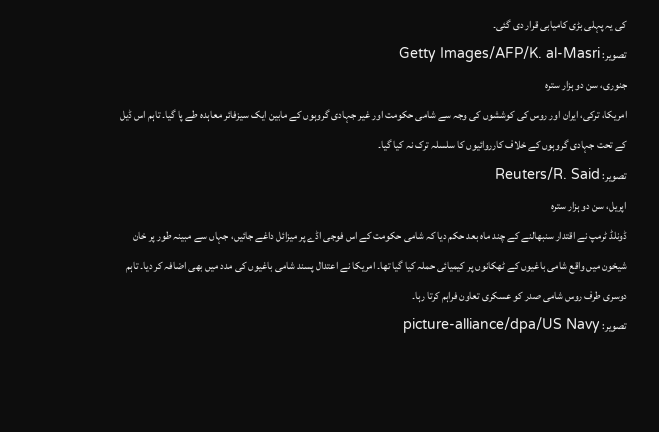کی یہ پہلی بڑی کامیابی قرار دی گئی۔
تصویر: Getty Images/AFP/K. al-Masri
جنوری، سن دو ہزار سترہ
امریکا، ترکی، ایران اور روس کی کوششوں کی وجہ سے شامی حکومت اور غیر جہادی گروہوں کے مابین ایک سیزفائر معاہدہ طے پا گیا۔ تاہم اس ڈیل کے تحت جہادی گروہوں کے خلاف کارروائیوں کا سلسلہ ترک نہ کیا گیا۔
تصویر: Reuters/R. Said
اپریل، سن دو ہزار سترہ
ڈونلڈ ٹرمپ نے اقتدار سنبھالنے کے چند ماہ بعد حکم دیا کہ شامی حکومت کے اس فوجی اڈے پر میزائل داغے جائیں، جہاں سے مبینہ طور پر خان شیخون میں واقع شامی باغیوں کے ٹھکانوں پر کیمیائی حملہ کیا گیا تھا۔ امریکا نے اعتدال پسند شامی باغیوں کی مدد میں بھی اضافہ کر دیا۔ تاہم دوسری طرف روس شامی صدر کو عسکری تعاون فراہم کرتا رہا۔
تصویر: picture-alliance/dpa/US Navy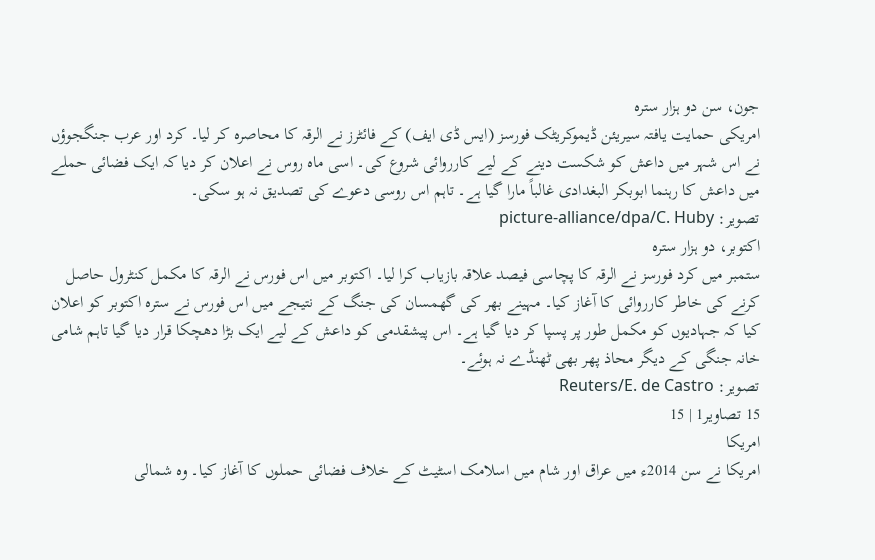جون، سن دو ہزار سترہ
امریکی حمایت یافتہ سیریئن ڈیموکریٹک فورسز (ایس ڈی ایف) کے فائٹرز نے الرقہ کا محاصرہ کر لیا۔ کرد اور عرب جنگجوؤں نے اس شہر میں داعش کو شکست دینے کے لیے کارروائی شروع کی۔ اسی ماہ روس نے اعلان کر دیا کہ ایک فضائی حملے میں داعش کا رہنما ابوبکر البغدادی غالباً مارا گیا ہے۔ تاہم اس روسی دعوے کی تصدیق نہ ہو سکی۔
تصویر: picture-alliance/dpa/C. Huby
اکتوبر، دو ہزار سترہ
ستمبر میں کرد فورسز نے الرقہ کا پچاسی فیصد علاقہ بازیاب کرا لیا۔ اکتوبر میں اس فورس نے الرقہ کا مکمل کنٹرول حاصل کرنے کی خاطر کارروائی کا آغاز کیا۔ مہینے بھر کی گھمسان کی جنگ کے نتیجے میں اس فورس نے سترہ اکتوبر کو اعلان کیا کہ جہادیوں کو مکمل طور پر پسپا کر دیا گیا ہے۔ اس پیشقدمی کو داعش کے لیے ایک بڑا دھچکا قرار دیا گیا تاہم شامی خانہ جنگی کے دیگر محاذ پھر بھی ٹھنڈے نہ ہوئے۔
تصویر: Reuters/E. de Castro
15 تصاویر1 | 15
امریکا
امریکا نے سن 2014ء میں عراق اور شام میں اسلامک اسٹیٹ کے خلاف فضائی حملوں کا آغاز کیا۔ وہ شمالی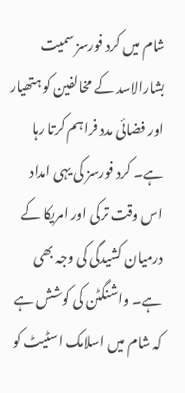شام میں کرد فورسز سمیت بشارالاسد کے مخالفین کو ہتھیار اور فضائی مدد فراہم کرتا رہا ہے۔ کرد فورسز کی یہی امداد اس وقت ترکی اور امریکا کے درمیان کشیدگی کی وجہ بھی ہے۔ واشنگٹن کی کوشش ہے کہ شام میں اسلامک اسٹیٹ کو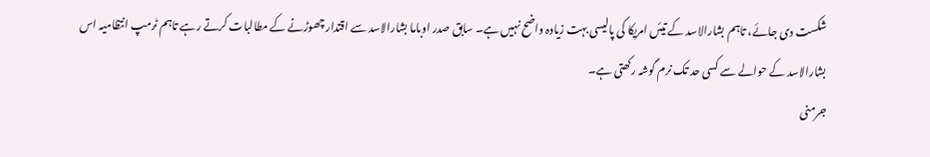شکست دی جائے، تاہم بشارالاسد کے تیئں امریکا کی پالیسی بہت زیادہ واضح نہیں ہے۔ سابق صدر اوباما بشارالاسد سے اقتدار چھوڑنے کے مطالبات کرتے رہے تاہم ٹرمپ انتظامیہ اس بشارالاسد کے حوالے سے کسی حد تک نرم گوشہ رکھتی ہے۔
جرمنی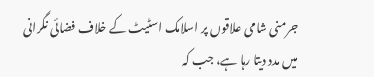جرمنی شامی علاقوں پر اسلامک اسٹیٹ کے خلاف فضائی نگرانی میں مدد دیتا رہا ہے، جب کہ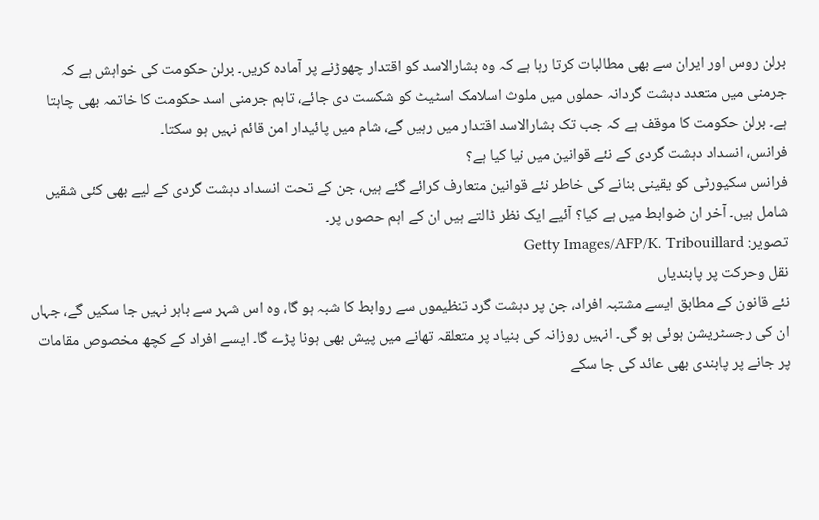برلن روس اور ایران سے بھی مطالبات کرتا رہا ہے کہ وہ بشارالاسد کو اقتدار چھوڑنے پر آمادہ کریں۔ برلن حکومت کی خواہش ہے کہ جرمنی میں متعدد دہشت گردانہ حملوں میں ملوث اسلامک اسٹیٹ کو شکست دی جائے، تاہم جرمنی اسد حکومت کا خاتمہ بھی چاہتا ہے۔ برلن حکومت کا موقف ہے کہ جب تک بشارالاسد اقتدار میں رہیں گے، شام میں پائیدار امن قائم نہیں ہو سکتا۔
فرانس، انسداد دہشت گردی کے نئے قوانین میں نیا کیا ہے؟
فرانس سکیورٹی کو یقینی بنانے کی خاطر نئے قوانین متعارف کرائے گئے ہیں، جن کے تحت انسداد دہشت گردی کے لیے بھی کئی شقیں شامل ہیں۔ آخر ان ضوابط میں ہے کیا؟ آئیے ایک نظر ڈالتے ہیں ان کے اہم حصوں پر۔
تصویر: Getty Images/AFP/K. Tribouillard
نقل وحرکت پر پابندیاں
نئے قانون کے مطابق ایسے مشتبہ افراد، جن پر دہشت گرد تنظیموں سے روابط کا شبہ ہو گا، وہ اس شہر سے باہر نہیں جا سکیں گے، جہاں ان کی رجسٹریشن ہوئی ہو گی۔ انہیں روزانہ کی بنیاد پر متعلقہ تھانے میں پیش بھی ہونا پڑے گا۔ ایسے افراد کے کچھ مخصوص مقامات پر جانے پر پابندی بھی عائد کی جا سکے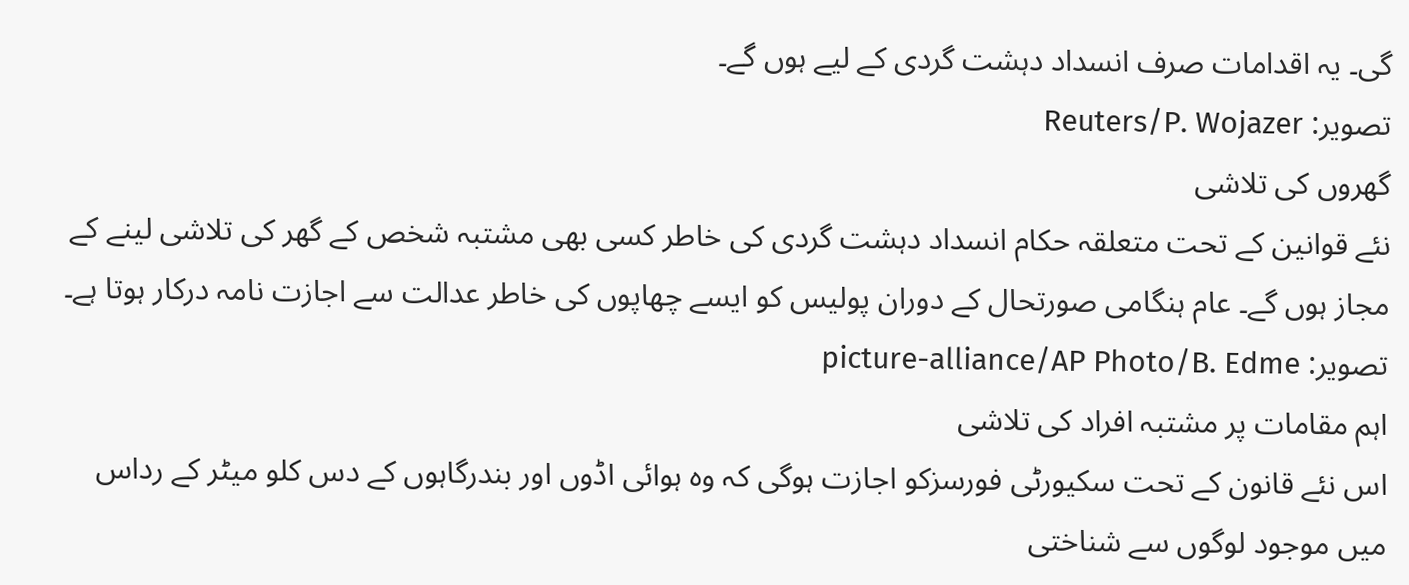گی۔ یہ اقدامات صرف انسداد دہشت گردی کے لیے ہوں گے۔
تصویر: Reuters/P. Wojazer
گھروں کی تلاشی
نئے قوانین کے تحت متعلقہ حکام انسداد دہشت گردی کی خاطر کسی بھی مشتبہ شخص کے گھر کی تلاشی لینے کے مجاز ہوں گے۔ عام ہنگامی صورتحال کے دوران پولیس کو ایسے چھاپوں کی خاطر عدالت سے اجازت نامہ درکار ہوتا ہے۔
تصویر: picture-alliance/AP Photo/B. Edme
اہم مقامات پر مشتبہ افراد کی تلاشی
اس نئے قانون کے تحت سکیورٹی فورسزکو اجازت ہوگی کہ وہ ہوائی اڈوں اور بندرگاہوں کے دس کلو میٹر کے رداس میں موجود لوگوں سے شناختی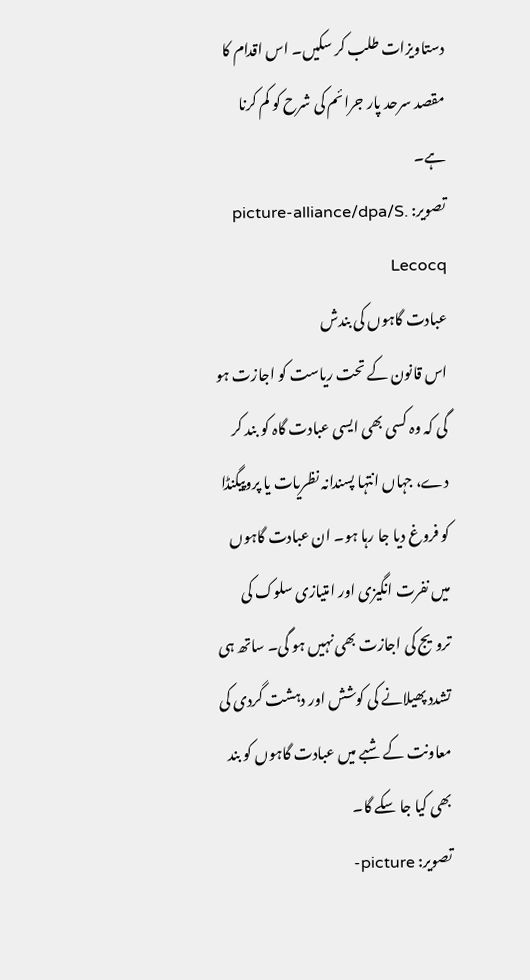دستاویزات طلب کر سکیں۔ اس اقدام کا مقصد سرحد پار جرائم کی شرح کو کم کرنا ہے۔
تصویر: picture-alliance/dpa/S. Lecocq
عبادت گاہوں کی بندش
اس قانون کے تحت ریاست کو اجازت ہو گی کہ وہ کسی بھی ایسی عبادت گاہ کو بند کر دے، جہاں انتہا پسندانہ نظریات یا پروپیگنڈا کو فروغ دیا جا رہا ہو۔ ان عبادت گاہوں میں نفرت انگیزی اور امتیازی سلوک کی ترویج کی اجازت بھی نہیں ہو گی۔ ساتھ ہی تشدد پھیلانے کی کوشش اور دہشت گردی کی معاونت کے شبے میں عبادت گاہوں کو بند بھی کیا جا سکے گا۔
تصویر: picture-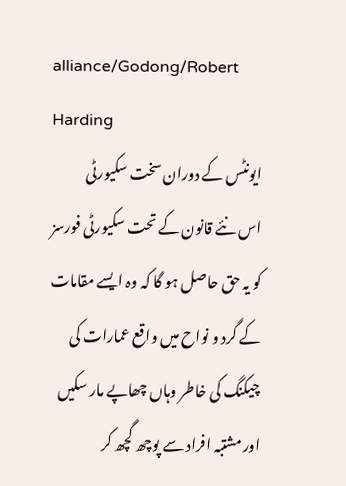alliance/Godong/Robert Harding
ایونٹس کے دوران سخت سکیورٹی
اس نئے قانون کے تحت سکیورٹی فورسز کو یہ حق حاصل ہو گا کہ وہ ایسے مقامات کے گرد و نواح میں واقع عمارات کی چیکنگ کی خاطر وہاں چھاپے مار سکیں اور مشتبہ افراد سے پوچھ گچھ کر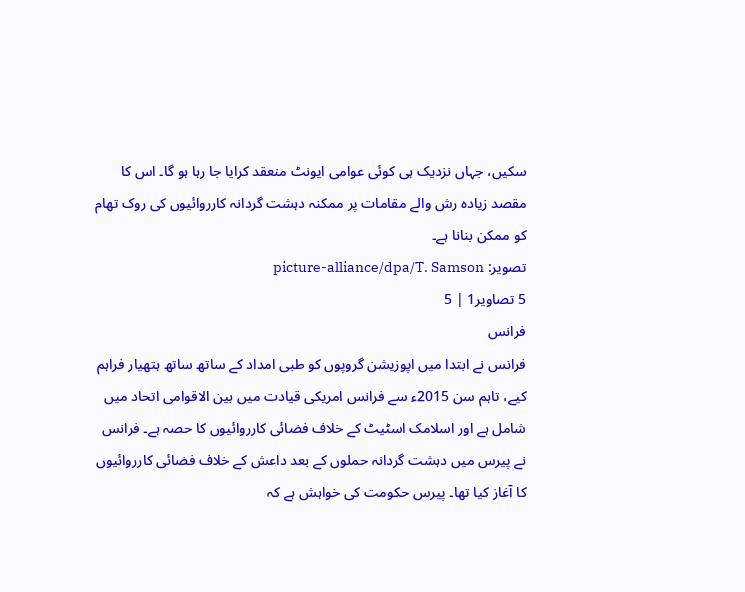سکیں، جہاں نزدیک ہی کوئی عوامی ایونٹ منعقد کرایا جا رہا ہو گا۔ اس کا مقصد زیادہ رش والے مقامات پر ممکنہ دہشت گردانہ کارروائیوں کی روک تھام کو ممکن بنانا ہے۔
تصویر: picture-alliance/dpa/T. Samson
5 تصاویر1 | 5
فرانس
فرانس نے ابتدا میں اپوزیشن گروپوں کو طبی امداد کے ساتھ ساتھ ہتھیار فراہم کیے، تاہم سن 2015ء سے فرانس امریکی قیادت میں بین الاقوامی اتحاد میں شامل ہے اور اسلامک اسٹیٹ کے خلاف فضائی کارروائیوں کا حصہ ہے۔ فرانس نے پیرس میں دہشت گردانہ حملوں کے بعد داعش کے خلاف فضائی کارروائیوں کا آغاز کیا تھا۔ پیرس حکومت کی خواہش ہے کہ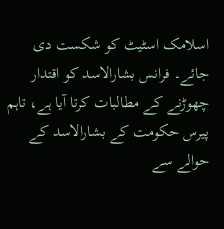اسلامک اسٹیٹ کو شکست دی جائے۔ فرانس بشارالاسد کو اقتدار چھوڑنے کے مطالبات کرتا آیا ہے، تاہم پیرس حکومت کے بشارالاسد کے حوالے سے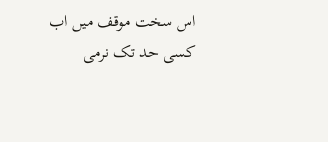اس سخت موقف میں اب کسی حد تک نرمی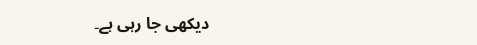دیکھی جا رہی ہے۔